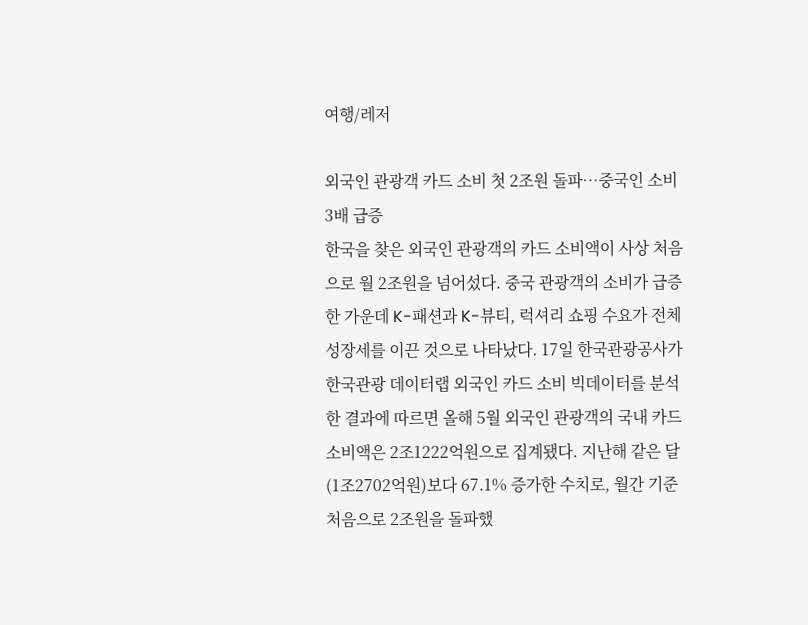여행/레저

외국인 관광객 카드 소비 첫 2조원 돌파…중국인 소비 3배 급증
한국을 찾은 외국인 관광객의 카드 소비액이 사상 처음으로 월 2조원을 넘어섰다. 중국 관광객의 소비가 급증한 가운데 K-패션과 K-뷰티, 럭셔리 쇼핑 수요가 전체 성장세를 이끈 것으로 나타났다. 17일 한국관광공사가 한국관광 데이터랩 외국인 카드 소비 빅데이터를 분석한 결과에 따르면 올해 5월 외국인 관광객의 국내 카드 소비액은 2조1222억원으로 집계됐다. 지난해 같은 달(1조2702억원)보다 67.1% 증가한 수치로, 월간 기준 처음으로 2조원을 돌파했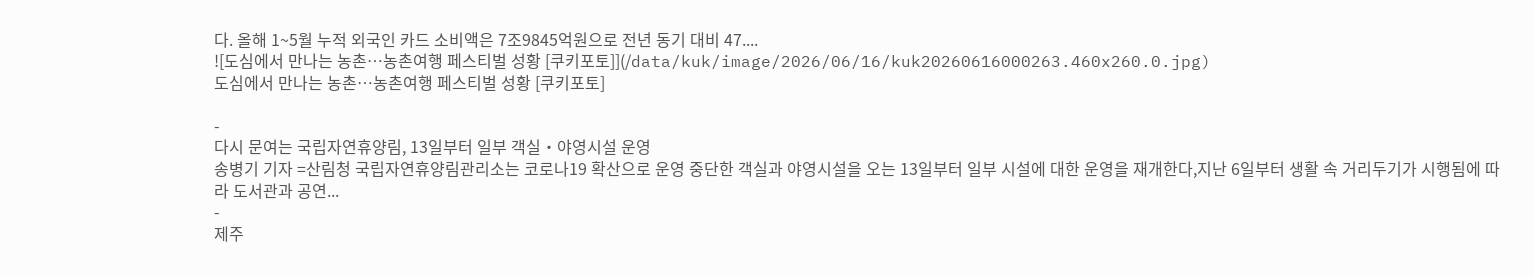다. 올해 1~5월 누적 외국인 카드 소비액은 7조9845억원으로 전년 동기 대비 47....
![도심에서 만나는 농촌…농촌여행 페스티벌 성황 [쿠키포토]](/data/kuk/image/2026/06/16/kuk20260616000263.460x260.0.jpg)
도심에서 만나는 농촌…농촌여행 페스티벌 성황 [쿠키포토]

-
다시 문여는 국립자연휴양림, 13일부터 일부 객실‧야영시설 운영
송병기 기자 =산림청 국립자연휴양림관리소는 코로나19 확산으로 운영 중단한 객실과 야영시설을 오는 13일부터 일부 시설에 대한 운영을 재개한다,지난 6일부터 생활 속 거리두기가 시행됨에 따라 도서관과 공연...
-
제주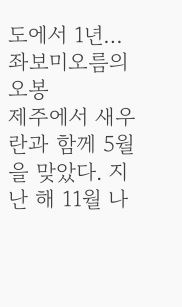도에서 1년…좌보미오름의 오봉
제주에서 새우란과 함께 5월을 맞았다. 지난 해 11월 나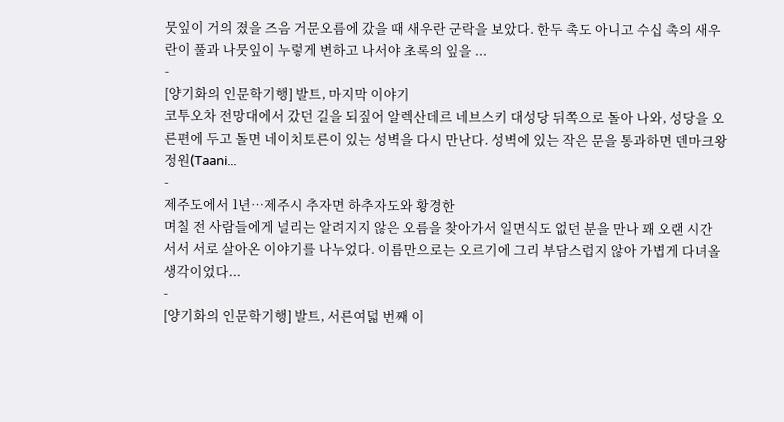뭇잎이 거의 졌을 즈음 거문오름에 갔을 때 새우란 군락을 보았다. 한두 촉도 아니고 수십 촉의 새우란이 풀과 나뭇잎이 누렇게 변하고 나서야 초록의 잎을 ...
-
[양기화의 인문학기행] 발트, 마지막 이야기
코투오차 전망대에서 갔던 길을 되짚어 알렉산데르 네브스키 대성당 뒤쪽으로 돌아 나와, 성당을 오른편에 두고 돌면 네이치토른이 있는 성벽을 다시 만난다. 성벽에 있는 작은 문을 통과하면 덴마크왕 정원(Taani...
-
제주도에서 1년…제주시 추자면 하추자도와 황경한
며칠 전 사람들에게 널리는 알려지지 않은 오름을 찾아가서 일면식도 없던 분을 만나 꽤 오랜 시간 서서 서로 살아온 이야기를 나누었다. 이름만으로는 오르기에 그리 부담스럽지 않아 가볍게 다녀올 생각이었다...
-
[양기화의 인문학기행] 발트, 서른여덟 번째 이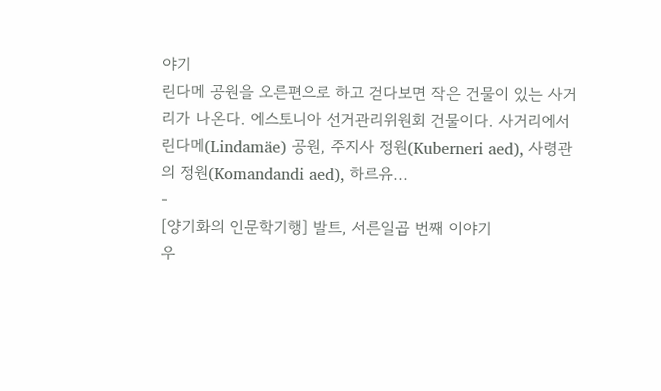야기
린다메 공원을 오른편으로 하고 걷다보면 작은 건물이 있는 사거리가 나온다. 에스토니아 선거관리위원회 건물이다. 사거리에서 린다메(Lindamäe) 공원, 주지사 정원(Kuberneri aed), 사령관의 정원(Komandandi aed), 하르유...
-
[양기화의 인문학기행] 발트, 서른일곱 번째 이야기
우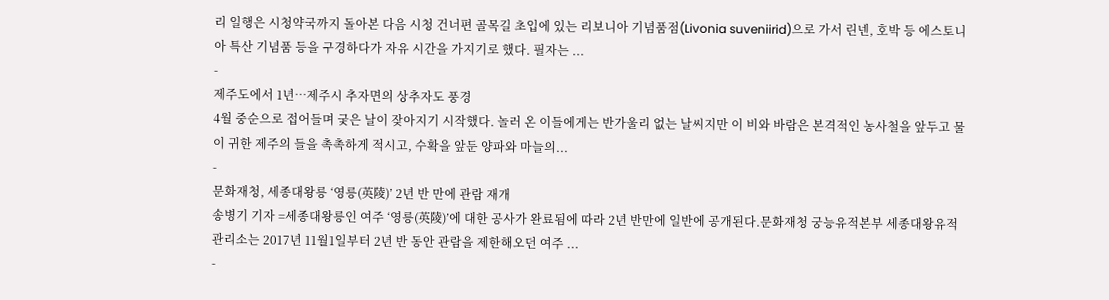리 일행은 시청약국까지 돌아본 다음 시청 건너편 골목길 초입에 있는 리보니아 기념품점(Livonia suveniirid)으로 가서 린넨, 호박 등 에스토니아 특산 기념품 등을 구경하다가 자유 시간을 가지기로 했다. 필자는 ...
-
제주도에서 1년…제주시 추자면의 상추자도 풍경
4월 중순으로 접어들며 궂은 날이 잦아지기 시작했다. 놀러 온 이들에게는 반가울리 없는 날씨지만 이 비와 바람은 본격적인 농사철을 앞두고 물이 귀한 제주의 들을 촉촉하게 적시고, 수확을 앞둔 양파와 마늘의...
-
문화재청, 세종대왕릉 ‘영릉(英陵)’ 2년 반 만에 관람 재개
송병기 기자 =세종대왕릉인 여주 ‘영릉(英陵)’에 대한 공사가 완료됨에 따라 2년 반만에 일반에 공개된다.문화재청 궁능유적본부 세종대왕유적관리소는 2017년 11월1일부터 2년 반 동안 관람을 제한해오던 여주 ...
-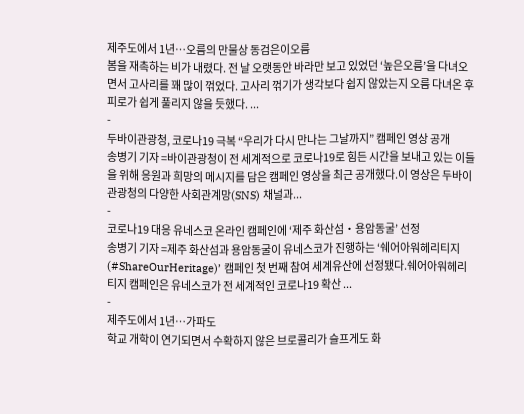제주도에서 1년…오름의 만물상 동검은이오름
봄을 재촉하는 비가 내렸다. 전 날 오랫동안 바라만 보고 있었던 ‘높은오름’을 다녀오면서 고사리를 꽤 많이 꺾었다. 고사리 꺾기가 생각보다 쉽지 않았는지 오름 다녀온 후 피로가 쉽게 풀리지 않을 듯했다. ...
-
두바이관광청, 코로나19 극복 “우리가 다시 만나는 그날까지” 캠페인 영상 공개
송병기 기자 =바이관광청이 전 세계적으로 코로나19로 힘든 시간을 보내고 있는 이들을 위해 응원과 희망의 메시지를 담은 캠페인 영상을 최근 공개했다.이 영상은 두바이 관광청의 다양한 사회관계망(SNS) 채널과...
-
코로나19 대응 유네스코 온라인 캠페인에 ‘제주 화산섬‧용암동굴’ 선정
송병기 기자 =제주 화산섬과 용암동굴이 유네스코가 진행하는 ‘쉐어아워헤리티지(#ShareOurHeritage)’ 캠페인 첫 번째 참여 세계유산에 선정됐다.쉐어아워헤리티지 캠페인은 유네스코가 전 세계적인 코로나19 확산 ...
-
제주도에서 1년…가파도
학교 개학이 연기되면서 수확하지 않은 브로콜리가 슬프게도 화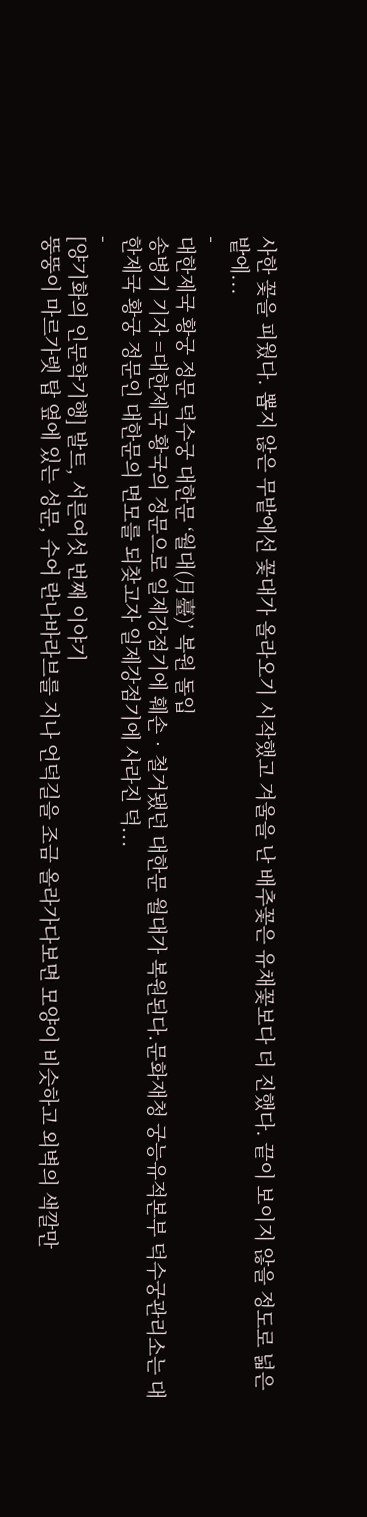사한 꽃을 피웠다. 뽑지 않은 무밭에선 꽃대가 올라오기 시작했고 겨울을 난 배추꽃은 유채꽃보다 더 진했다. 끝이 보이지 않을 정도로 넓은 밭에...
-
대한제국 황궁 정문 덕수궁 대한문 ‘월대(月臺)’ 복원 돌입
송병기 기자 =대한제국 황국의 정문으로 일제강점기에 훼손‧철거됐던 대한문 월대가 복원된다.문화재청 궁능유적본부 덕수궁관리소는 대한제국 황궁 정문인 대한문의 면모를 되찾고자 일제강점기에 사라진 덕...
-
[양기화의 인문학기행] 발트, 서른여섯 번째 이야기
뚱뚱이 마르가렛 탑 옆에 있는 성문, 수어 란나바라브를 지나 언덕길을 조금 올라가다보면 모양이 비슷하고 외벽의 색깔만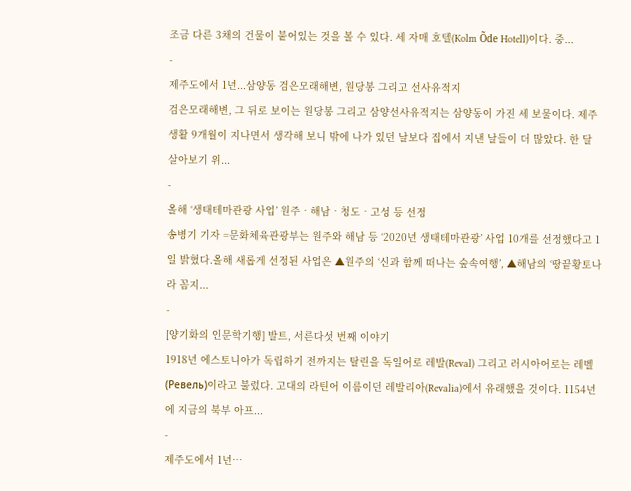조금 다른 3채의 건물이 붙어있는 것을 볼 수 있다. 세 자매 호텔(Kolm Õde Hotell)이다. 중...
-
제주도에서 1년...삼양동 검은모래해변, 원당봉 그리고 선사유적지
검은모래해변, 그 뒤로 보이는 원당봉 그리고 삼양선사유적지는 삼양동이 가진 세 보물이다. 제주생활 9개월이 지나면서 생각해 보니 밖에 나가 있던 날보다 집에서 지낸 날들이 더 많았다. 한 달 살아보기 위...
-
올해 ‘생태테마관광 사업’ 원주‧해남‧청도‧고성 등 선정
송병기 기자 =문화체육관광부는 원주와 해남 등 ‘2020년 생태테마관광’ 사업 10개를 선정했다고 1일 밝혔다.올해 새롭게 선정된 사업은 ▲원주의 ‘신과 함께 떠나는 숲속여행’, ▲해남의 ‘땅끝황토나라 꼼지...
-
[양기화의 인문학기행] 발트, 서른다섯 번째 이야기
1918년 에스토니아가 독립하기 전까지는 탈린을 독일어로 레발(Reval) 그리고 러시아어로는 레벨(Ревель)이라고 불렀다. 고대의 라틴어 이름이던 레발리아(Revalia)에서 유래했을 것이다. 1154년에 지금의 북부 아프...
-
제주도에서 1년…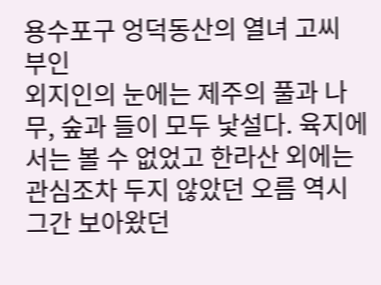용수포구 엉덕동산의 열녀 고씨 부인
외지인의 눈에는 제주의 풀과 나무, 숲과 들이 모두 낯설다. 육지에서는 볼 수 없었고 한라산 외에는 관심조차 두지 않았던 오름 역시 그간 보아왔던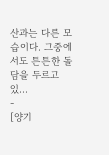산과는 다른 모습이다. 그중에서도 튼튼한 돌담을 두르고 있...
-
[양기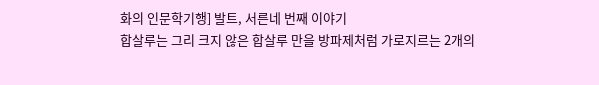화의 인문학기행] 발트, 서른네 번째 이야기
합살루는 그리 크지 않은 합살루 만을 방파제처럼 가로지르는 2개의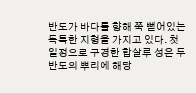반도가 바다를 향해 쭉 뻗어있는 독특한 지형을 가지고 있다. 첫 일정으로 구경한 합살루 성은 두 반도의 뿌리에 해당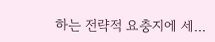하는 전략적 요충지에 세...